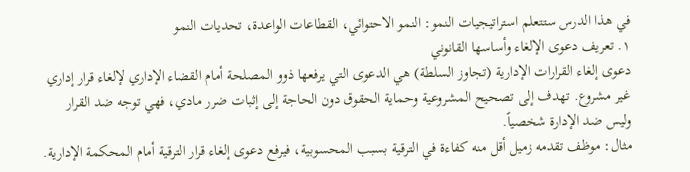في هذا الدرس ستتعلم استراتيجيات النمو: النمو الاحتوائي، القطاعات الواعدة، تحديات النمو
١. تعريف دعوى الإلغاء وأساسها القانوني
دعوى إلغاء القرارات الإدارية (تجاوز السلطة) هي الدعوى التي يرفعها ذوو المصلحة أمام القضاء الإداري لإلغاء قرار إداري غير مشروع. تهدف إلى تصحيح المشروعية وحماية الحقوق دون الحاجة إلى إثبات ضرر مادي، فهي توجه ضد القرار وليس ضد الإدارة شخصياً.
مثال: موظف تقدمه زميل أقل منه كفاءة في الترقية بسبب المحسوبية، فيرفع دعوى إلغاء قرار الترقية أمام المحكمة الإدارية.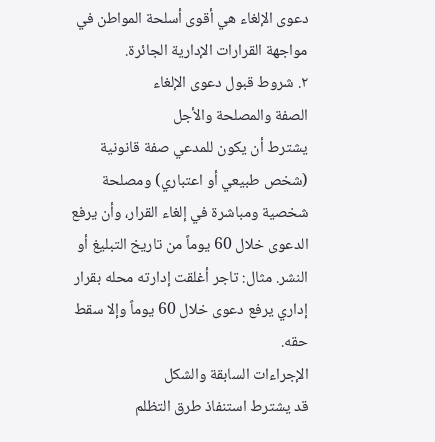دعوى الإلغاء هي أقوى أسلحة المواطن في مواجهة القرارات الإدارية الجائرة.
٢. شروط قبول دعوى الإلغاء
الصفة والمصلحة والأجل
يشترط أن يكون للمدعي صفة قانونية (شخص طبيعي أو اعتباري) ومصلحة شخصية ومباشرة في إلغاء القرار، وأن يرفع الدعوى خلال 60 يوماً من تاريخ التبليغ أو النشر. مثال: تاجر أغلقت إدارته محله بقرار إداري يرفع دعوى خلال 60 يوماً وإلا سقط حقه.
الإجراءات السابقة والشكل
قد يشترط استنفاذ طرق التظلم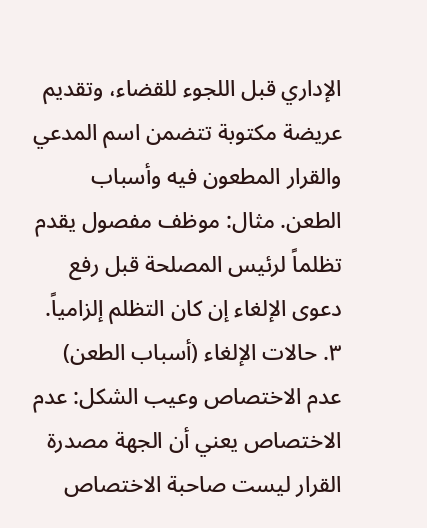الإداري قبل اللجوء للقضاء، وتقديم عريضة مكتوبة تتضمن اسم المدعي والقرار المطعون فيه وأسباب الطعن. مثال: موظف مفصول يقدم تظلماً لرئيس المصلحة قبل رفع دعوى الإلغاء إن كان التظلم إلزامياً.
٣. حالات الإلغاء (أسباب الطعن)
عدم الاختصاص وعيب الشكل: عدم الاختصاص يعني أن الجهة مصدرة القرار ليست صاحبة الاختصاص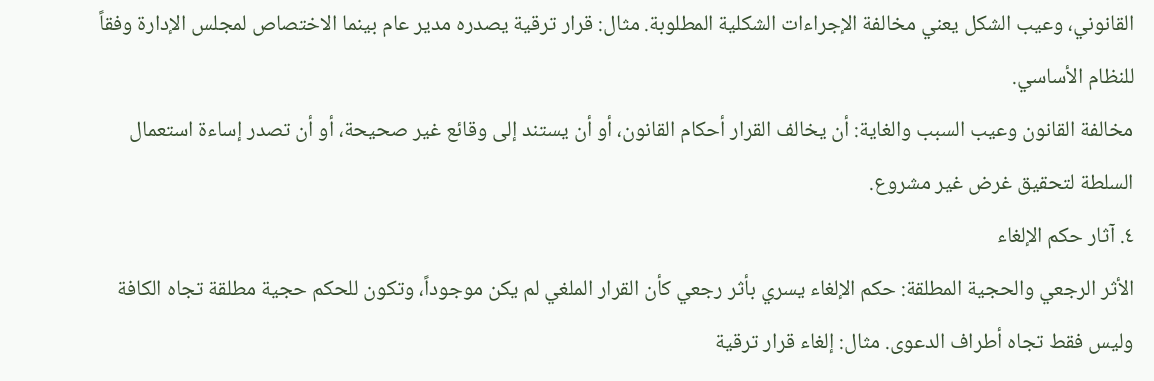القانوني، وعيب الشكل يعني مخالفة الإجراءات الشكلية المطلوبة. مثال: قرار ترقية يصدره مدير عام بينما الاختصاص لمجلس الإدارة وفقاً للنظام الأساسي.
مخالفة القانون وعيب السبب والغاية: أن يخالف القرار أحكام القانون، أو أن يستند إلى وقائع غير صحيحة، أو أن تصدر إساءة استعمال السلطة لتحقيق غرض غير مشروع.
٤. آثار حكم الإلغاء
الأثر الرجعي والحجية المطلقة: حكم الإلغاء يسري بأثر رجعي كأن القرار الملغي لم يكن موجوداً، وتكون للحكم حجية مطلقة تجاه الكافة وليس فقط تجاه أطراف الدعوى. مثال: إلغاء قرار ترقية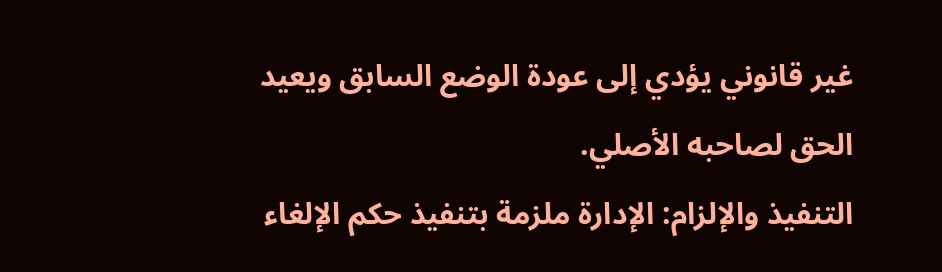غير قانوني يؤدي إلى عودة الوضع السابق ويعيد الحق لصاحبه الأصلي.
التنفيذ والإلزام: الإدارة ملزمة بتنفيذ حكم الإلغاء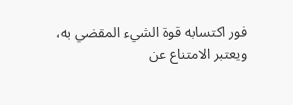فور اكتسابه قوة الشيء المقضي به، ويعتبر الامتناع عن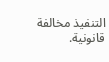التنفيذ مخالفة قانونية.